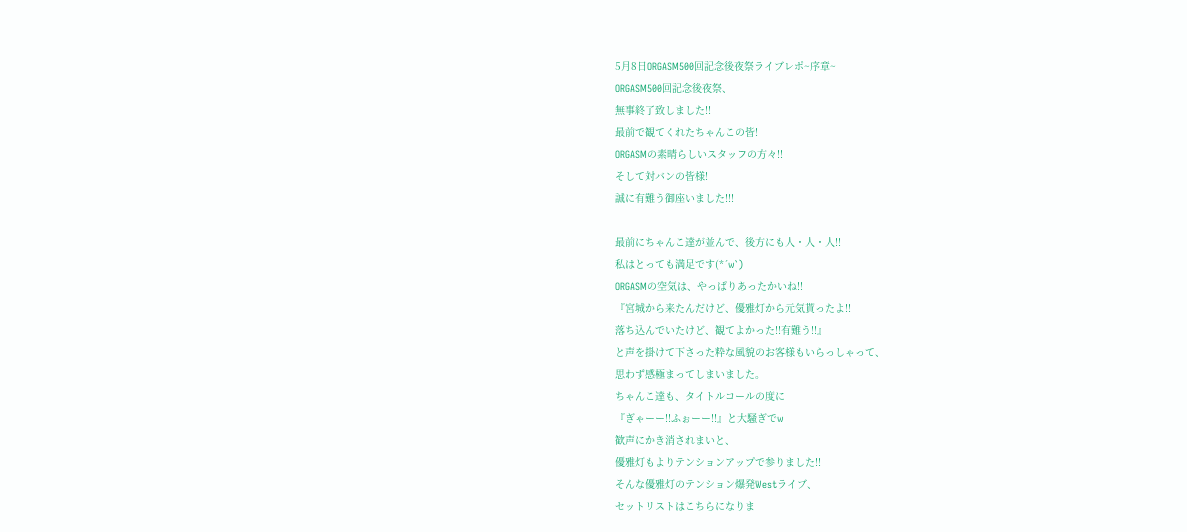5月8日ORGASM500回記念後夜祭ライブレポ~序章~
ORGASM500回記念後夜祭、
無事終了致しました!!
最前で観てくれたちゃんこの皆!
ORGASMの素晴らしいスタッフの方々!!
そして対バンの皆様!
誠に有難う御座いました!!!

最前にちゃんこ達が並んで、後方にも人・人・人!!
私はとっても満足です(*´w`)
ORGASMの空気は、やっぱりあったかいね!!
『宮城から来たんだけど、優雅灯から元気貰ったよ!!
落ち込んでいたけど、観てよかった!!有難う!!』
と声を掛けて下さった粋な風貌のお客様もいらっしゃって、
思わず感極まってしまいました。
ちゃんこ達も、タイトルコールの度に
『ぎゃーー!!ふぉーー!!』と大騒ぎでw
歓声にかき消されまいと、
優雅灯もよりテンションアップで参りました!!
そんな優雅灯のテンション爆発Westライブ、
セットリストはこちらになりま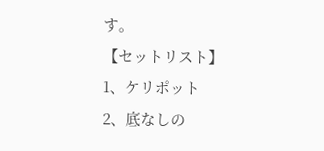す。
【セットリスト】
1、ケリポット
2、底なしの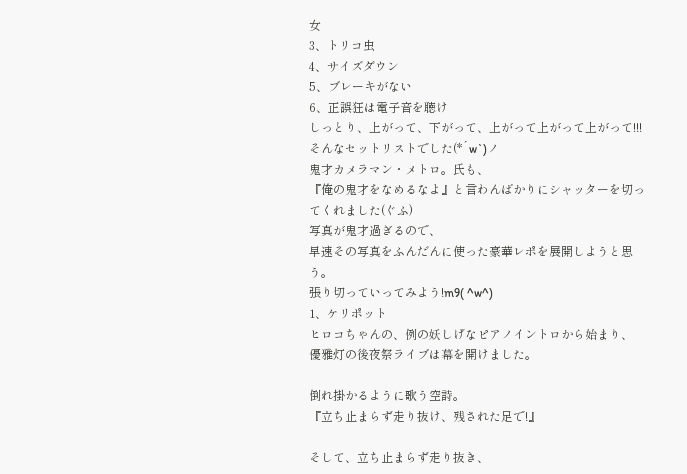女
3、トリコ虫
4、サイズダウン
5、ブレーキがない
6、正誤狂は電子音を聴け
しっとり、上がって、下がって、上がって上がって上がって!!!
そんなセットリストでした(*´w`)ノ
鬼才カメラマン・メトロ。氏も、
『俺の鬼才をなめるなよ』と言わんばかりにシャッターを切ってくれました(ぐふ)
写真が鬼才過ぎるので、
早速その写真をふんだんに使った豪華レポを展開しようと思う。
張り切っていってみよう!m9( ^w^)
1、ケリポット
ヒロコちゃんの、例の妖しげなピアノイントロから始まり、
優雅灯の後夜祭ライブは幕を開けました。

倒れ掛かるように歌う空詩。
『立ち止まらず走り抜け、残された足で!』

そして、立ち止まらず走り抜き、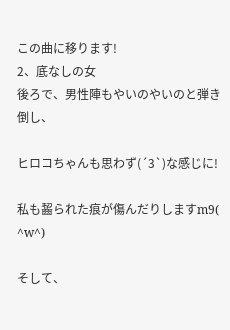この曲に移ります!
2、底なしの女
後ろで、男性陣もやいのやいのと弾き倒し、

ヒロコちゃんも思わず(´3`)な感じに!

私も齧られた痕が傷んだりしますm9( ^w^)

そして、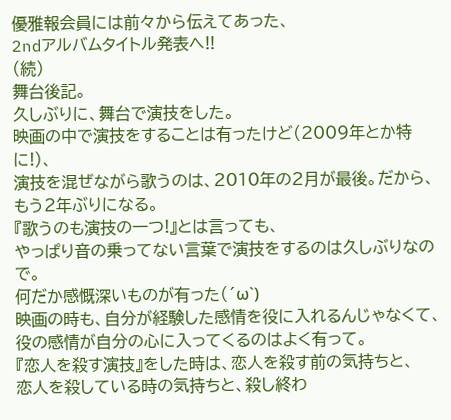優雅報会員には前々から伝えてあった、
2ndアルバムタイトル発表へ!!
(続)
舞台後記。
久しぶりに、舞台で演技をした。
映画の中で演技をすることは有ったけど(2009年とか特に!)、
演技を混ぜながら歌うのは、2010年の2月が最後。だから、もう2年ぶりになる。
『歌うのも演技の一つ!』とは言っても、
やっぱり音の乗ってない言葉で演技をするのは久しぶりなので。
何だか感慨深いものが有った(´ω`)
映画の時も、自分が経験した感情を役に入れるんじゃなくて、
役の感情が自分の心に入ってくるのはよく有って。
『恋人を殺す演技』をした時は、恋人を殺す前の気持ちと、
恋人を殺している時の気持ちと、殺し終わ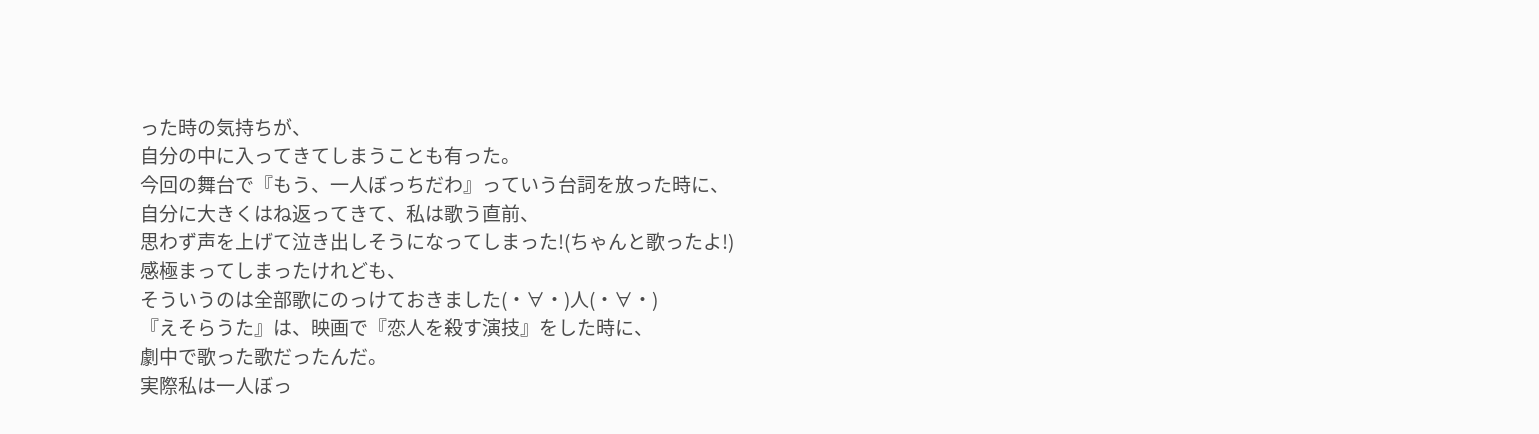った時の気持ちが、
自分の中に入ってきてしまうことも有った。
今回の舞台で『もう、一人ぼっちだわ』っていう台詞を放った時に、
自分に大きくはね返ってきて、私は歌う直前、
思わず声を上げて泣き出しそうになってしまった!(ちゃんと歌ったよ!)
感極まってしまったけれども、
そういうのは全部歌にのっけておきました(・∀・)人(・∀・)
『えそらうた』は、映画で『恋人を殺す演技』をした時に、
劇中で歌った歌だったんだ。
実際私は一人ぼっ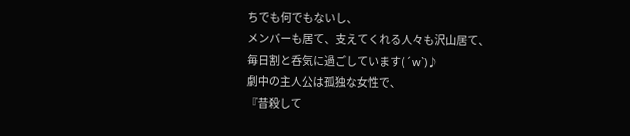ちでも何でもないし、
メンバーも居て、支えてくれる人々も沢山居て、
毎日割と呑気に過ごしています(´w`)♪
劇中の主人公は孤独な女性で、
『昔殺して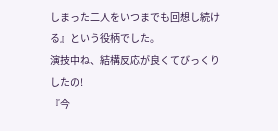しまった二人をいつまでも回想し続ける』という役柄でした。
演技中ね、結構反応が良くてびっくりしたの!
『今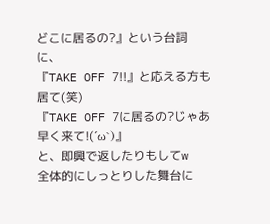どこに居るの?』という台詞に、
『TAKE OFF 7!!』と応える方も居て(笑)
『TAKE OFF 7に居るの?じゃあ早く来て!(´ω`)』
と、即興で返したりもしてw
全体的にしっとりした舞台に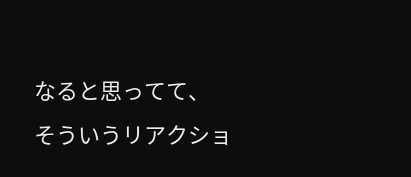なると思ってて、
そういうリアクショ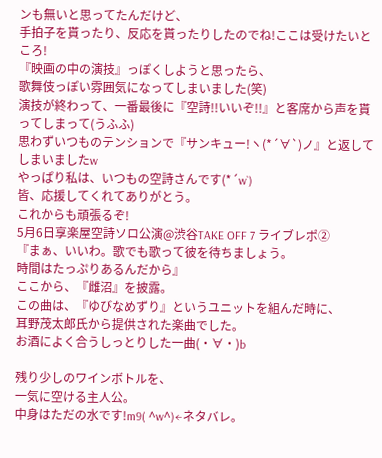ンも無いと思ってたんだけど、
手拍子を貰ったり、反応を貰ったりしたのでね!ここは受けたいところ!
『映画の中の演技』っぽくしようと思ったら、
歌舞伎っぽい雰囲気になってしまいました(笑)
演技が終わって、一番最後に『空詩!!いいぞ!!』と客席から声を貰ってしまって(うふふ)
思わずいつものテンションで『サンキュー!ヽ(*´∀`)ノ』と返してしまいましたw
やっぱり私は、いつもの空詩さんです(*´w`)
皆、応援してくれてありがとう。
これからも頑張るぞ!
5月6日享楽屋空詩ソロ公演@渋谷TAKE OFF 7 ライブレポ②
『まぁ、いいわ。歌でも歌って彼を待ちましょう。
時間はたっぷりあるんだから』
ここから、『雌沼』を披露。
この曲は、『ゆびなめずり』というユニットを組んだ時に、
耳野茂太郎氏から提供された楽曲でした。
お酒によく合うしっとりした一曲(・∀・)b

残り少しのワインボトルを、
一気に空ける主人公。
中身はただの水です!m9( ^w^)←ネタバレ。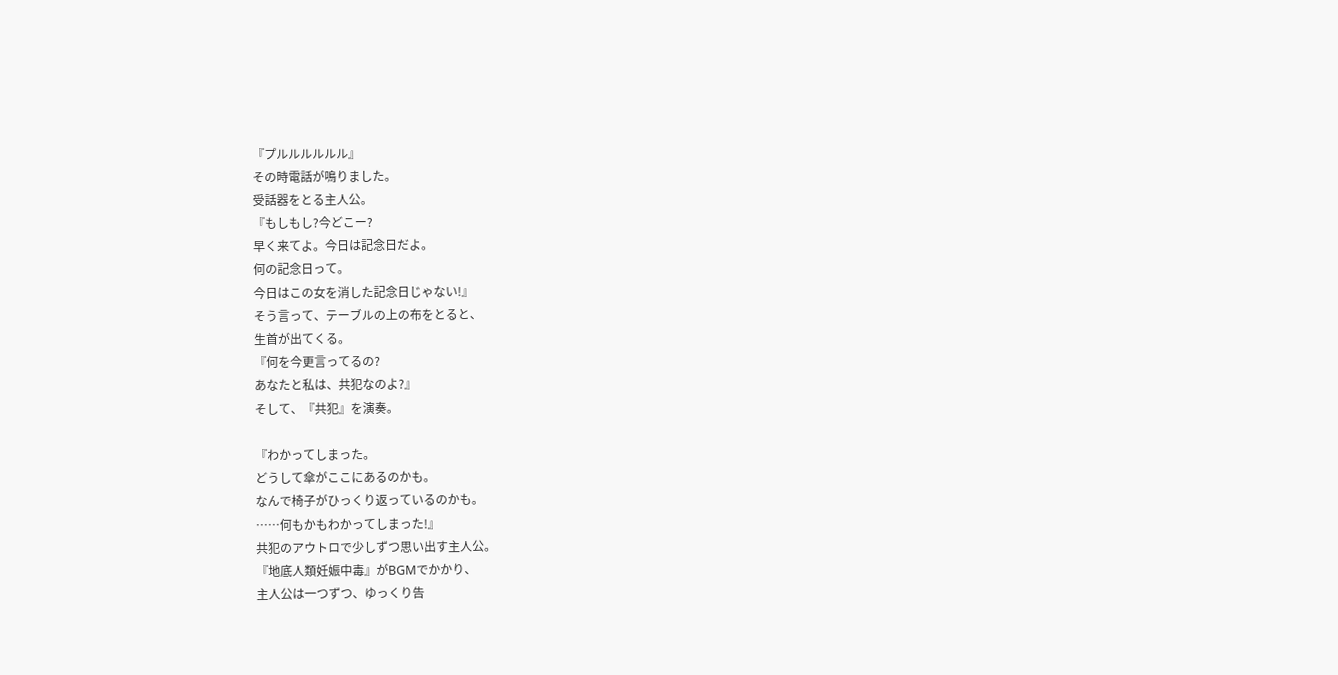『プルルルルルル』
その時電話が鳴りました。
受話器をとる主人公。
『もしもし?今どこー?
早く来てよ。今日は記念日だよ。
何の記念日って。
今日はこの女を消した記念日じゃない!』
そう言って、テーブルの上の布をとると、
生首が出てくる。
『何を今更言ってるの?
あなたと私は、共犯なのよ?』
そして、『共犯』を演奏。

『わかってしまった。
どうして傘がここにあるのかも。
なんで椅子がひっくり返っているのかも。
……何もかもわかってしまった!』
共犯のアウトロで少しずつ思い出す主人公。
『地底人類妊娠中毒』がBGMでかかり、
主人公は一つずつ、ゆっくり告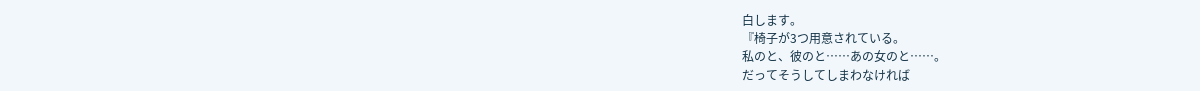白します。
『椅子が3つ用意されている。
私のと、彼のと……あの女のと……。
だってそうしてしまわなければ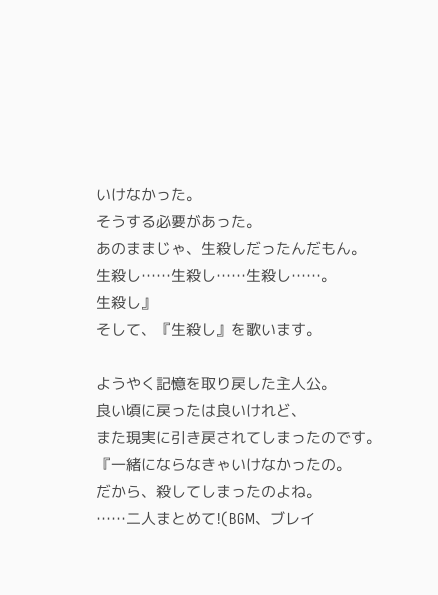いけなかった。
そうする必要があった。
あのままじゃ、生殺しだったんだもん。
生殺し……生殺し……生殺し……。
生殺し』
そして、『生殺し』を歌います。

ようやく記憶を取り戻した主人公。
良い頃に戻ったは良いけれど、
また現実に引き戻されてしまったのです。
『一緒にならなきゃいけなかったの。
だから、殺してしまったのよね。
……二人まとめて!(BGM、ブレイ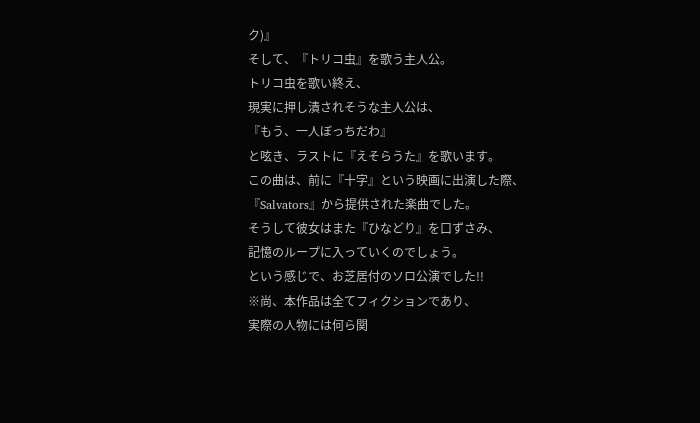ク)』
そして、『トリコ虫』を歌う主人公。
トリコ虫を歌い終え、
現実に押し潰されそうな主人公は、
『もう、一人ぼっちだわ』
と呟き、ラストに『えそらうた』を歌います。
この曲は、前に『十字』という映画に出演した際、
『Salvators』から提供された楽曲でした。
そうして彼女はまた『ひなどり』を口ずさみ、
記憶のループに入っていくのでしょう。
という感じで、お芝居付のソロ公演でした!!
※尚、本作品は全てフィクションであり、
実際の人物には何ら関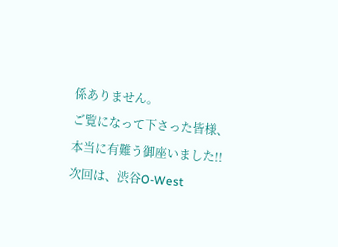係ありません。
ご覧になって下さった皆様、
本当に有難う御座いました!!
次回は、渋谷O-West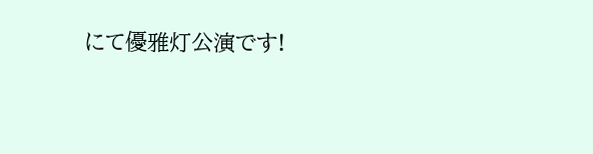にて優雅灯公演です!